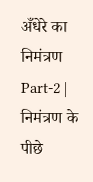अँधेरे का निमंत्रण Part-2 | निमंत्रण के पीछे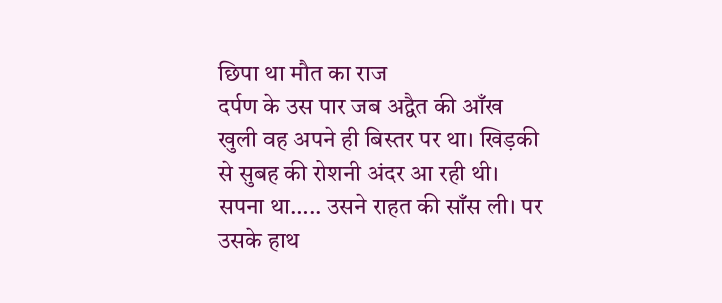छिपा था मौत का राज
दर्पण के उस पार जब अद्वैत की आँख खुली वह अपने ही बिस्तर पर था। खिड़की से सुबह की रोशनी अंदर आ रही थी। सपना था….. उसने राहत की साँस ली। पर उसके हाथ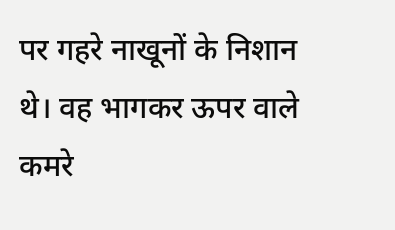पर गहरे नाखूनों के निशान थे। वह भागकर ऊपर वाले कमरे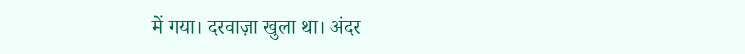में गया। दरवाज़ा खुला था। अंदर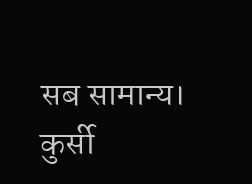सब सामान्य। कुर्सी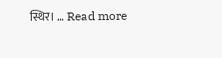स्थिर। … Read more